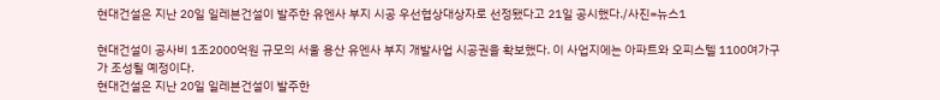현대건설은 지난 20일 일레븐건설이 발주한 유엔사 부지 시공 우선협상대상자로 선정됐다고 21일 공시했다./사진=뉴스1

현대건설이 공사비 1조2000억원 규모의 서울 용산 유엔사 부지 개발사업 시공권을 확보했다. 이 사업지에는 아파트와 오피스텔 1100여가구가 조성될 예정이다.
현대건설은 지난 20일 일레븐건설이 발주한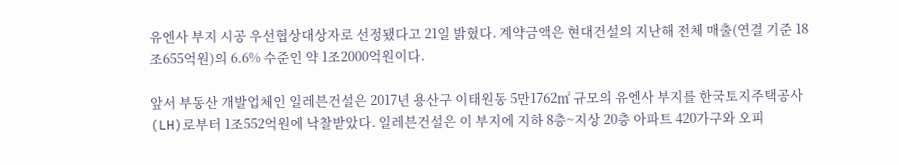유엔사 부지 시공 우선협상대상자로 선정됐다고 21일 밝혔다. 계약금액은 현대건설의 지난해 전체 매출(연결 기준 18조655억원)의 6.6% 수준인 약 1조2000억원이다.

앞서 부동산 개발업체인 일레븐건설은 2017년 용산구 이태원동 5만1762㎡ 규모의 유엔사 부지를 한국토지주택공사(LH)로부터 1조552억원에 낙찰받았다. 일레븐건설은 이 부지에 지하 8층~지상 20층 아파트 420가구와 오피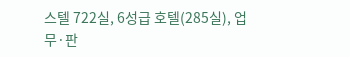스텔 722실, 6성급 호텔(285실), 업무·판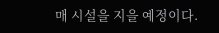매 시설을 지을 예정이다.